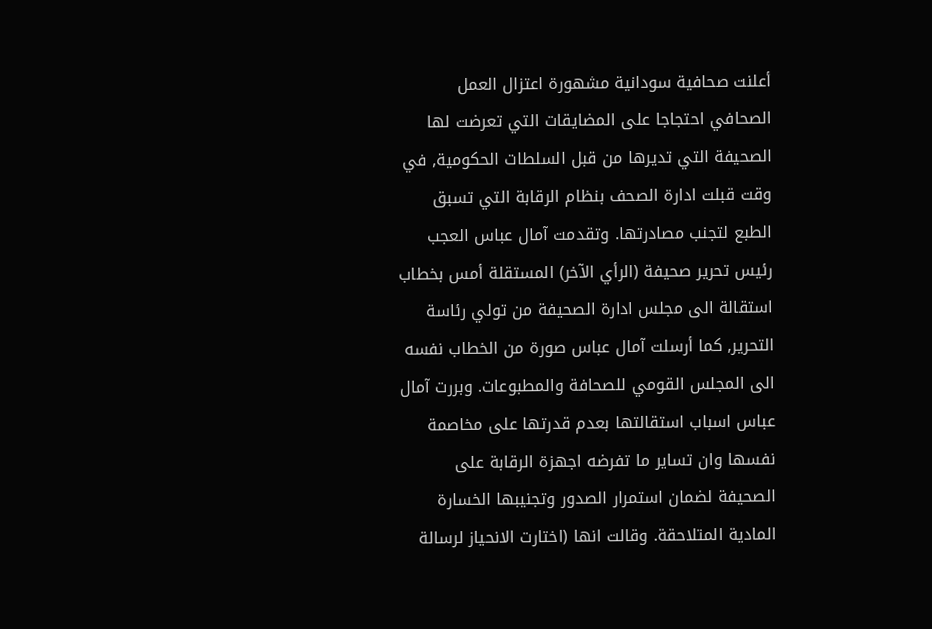أعلنت صحافية سودانية مشهورة اعتزال العمل الصحافي احتجاجا على المضايقات التي تعرضت لها الصحيفة التي تديرها من قبل السلطات الحكومية, في وقت قبلت ادارة الصحف بنظام الرقابة التي تسبق الطبع لتجنب مصادرتها. وتقدمت آمال عباس العجب رئيس تحرير صحيفة (الرأي الآخر) المستقلة أمس بخطاب استقالة الى مجلس ادارة الصحيفة من تولي رئاسة التحرير, كما أرسلت آمال عباس صورة من الخطاب نفسه الى المجلس القومي للصحافة والمطبوعات. وبررت آمال عباس اسباب استقالتها بعدم قدرتها على مخاصمة نفسها وان تساير ما تفرضه اجهزة الرقابة على الصحيفة لضمان استمرار الصدور وتجنيبها الخسارة المادية المتلاحقة. وقالت انها (اختارت الانحياز لرسالة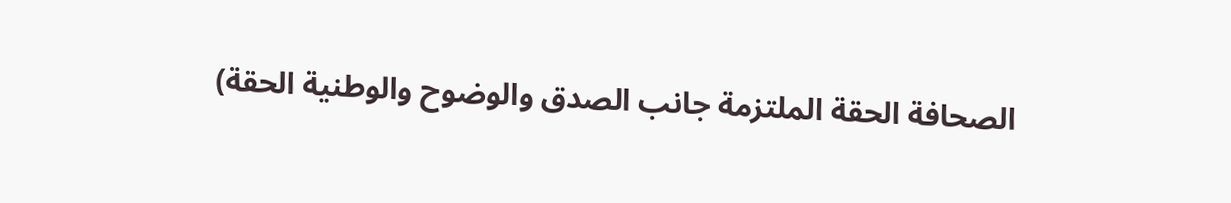الصحافة الحقة الملتزمة جانب الصدق والوضوح والوطنية الحقة)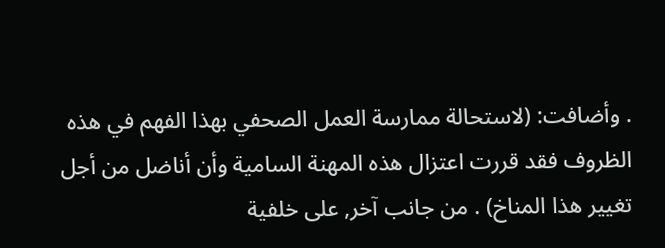. وأضافت: (لاستحالة ممارسة العمل الصحفي بهذا الفهم في هذه الظروف فقد قررت اعتزال هذه المهنة السامية وأن أناضل من أجل تغيير هذا المناخ) . من جانب آخر, على خلفية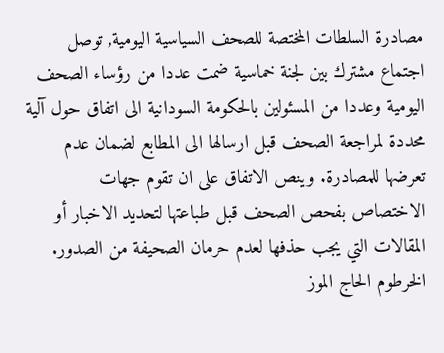مصادرة السلطات المختصة للصحف السياسية اليومية, توصل اجتماع مشترك بين لجنة خماسية ضمت عددا من رؤساء الصحف اليومية وعددا من المسئولين بالحكومة السودانية الى اتفاق حول آلية محددة لمراجعة الصحف قبل ارسالها الى المطابع لضمان عدم تعرضها للمصادرة. وينص الاتفاق على ان تقوم جهات الاختصاص بفحص الصحف قبل طباعتها لتحديد الاخبار أو المقالات التي يجب حذفها لعدم حرمان الصحيفة من الصدور. الخرطوم الحاج الموز